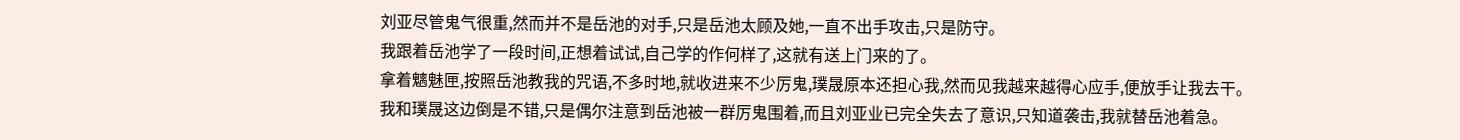刘亚尽管鬼气很重,然而并不是岳池的对手,只是岳池太顾及她,一直不出手攻击,只是防守。
我跟着岳池学了一段时间,正想着试试,自己学的作何样了,这就有送上门来的了。
拿着魑魅匣,按照岳池教我的咒语,不多时地,就收进来不少厉鬼,璞晟原本还担心我,然而见我越来越得心应手,便放手让我去干。
我和璞晟这边倒是不错,只是偶尔注意到岳池被一群厉鬼围着,而且刘亚业已完全失去了意识,只知道袭击,我就替岳池着急。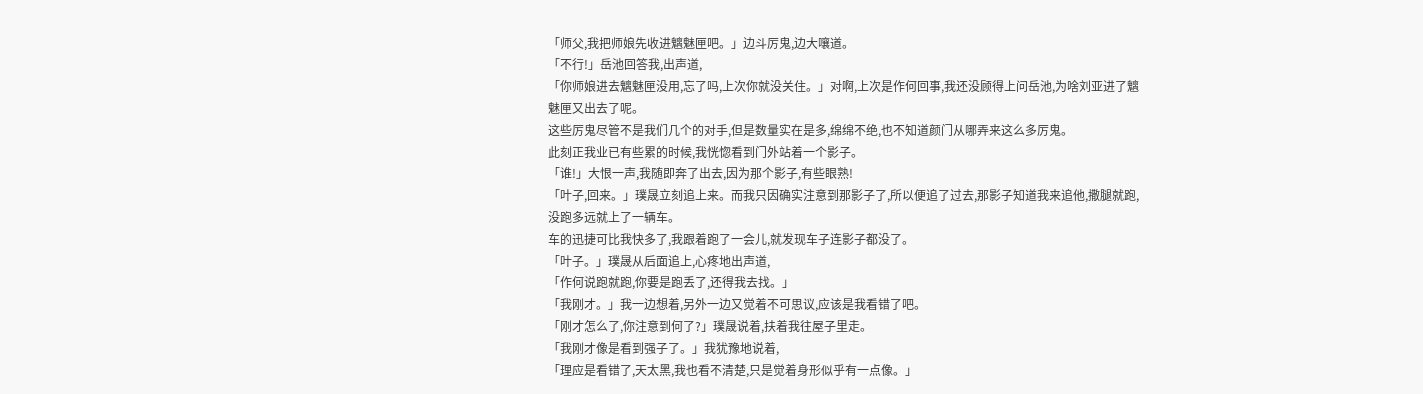「师父,我把师娘先收进魑魅匣吧。」边斗厉鬼,边大嚷道。
「不行!」岳池回答我,出声道,
「你师娘进去魑魅匣没用,忘了吗,上次你就没关住。」对啊,上次是作何回事,我还没顾得上问岳池,为啥刘亚进了魑魅匣又出去了呢。
这些厉鬼尽管不是我们几个的对手,但是数量实在是多,绵绵不绝,也不知道颜门从哪弄来这么多厉鬼。
此刻正我业已有些累的时候,我恍惚看到门外站着一个影子。
「谁!」大恨一声,我随即奔了出去,因为那个影子,有些眼熟!
「叶子,回来。」璞晟立刻追上来。而我只因确实注意到那影子了,所以便追了过去,那影子知道我来追他,撒腿就跑,没跑多远就上了一辆车。
车的迅捷可比我快多了,我跟着跑了一会儿,就发现车子连影子都没了。
「叶子。」璞晟从后面追上,心疼地出声道,
「作何说跑就跑,你要是跑丢了,还得我去找。」
「我刚才。」我一边想着,另外一边又觉着不可思议,应该是我看错了吧。
「刚才怎么了,你注意到何了?」璞晟说着,扶着我往屋子里走。
「我刚才像是看到强子了。」我犹豫地说着,
「理应是看错了,天太黑,我也看不清楚,只是觉着身形似乎有一点像。」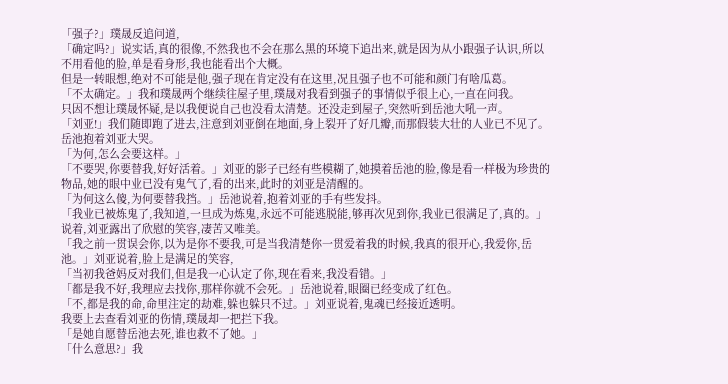「强子?」璞晟反追问道,
「确定吗?」说实话,真的很像,不然我也不会在那么黑的环境下追出来,就是因为从小跟强子认识,所以不用看他的脸,单是看身形,我也能看出个大概。
但是一转眼想,绝对不可能是他,强子现在肯定没有在这里,况且强子也不可能和颜门有啥瓜葛。
「不太确定。」我和璞晟两个继续往屋子里,璞晟对我看到强子的事情似乎很上心,一直在问我。
只因不想让璞晟怀疑,是以我便说自己也没看太清楚。还没走到屋子,突然听到岳池大吼一声。
「刘亚!」我们随即跑了进去,注意到刘亚倒在地面,身上裂开了好几瓣,而那假装大壮的人业已不见了。
岳池抱着刘亚大哭。
「为何,怎么会要这样。」
「不要哭,你要替我,好好活着。」刘亚的影子已经有些模糊了,她摸着岳池的脸,像是看一样极为珍贵的物品,她的眼中业已没有鬼气了,看的出来,此时的刘亚是清醒的。
「为何这么傻,为何要替我挡。」岳池说着,抱着刘亚的手有些发抖。
「我业已被炼鬼了,我知道,一旦成为炼鬼,永远不可能逃脱能,够再次见到你,我业已很满足了,真的。」说着,刘亚露出了欣慰的笑容,凄苦又唯美。
「我之前一贯误会你,以为是你不要我,可是当我清楚你一贯爱着我的时候,我真的很开心,我爱你,岳池。」刘亚说着,脸上是满足的笑容,
「当初我爸妈反对我们,但是我一心认定了你,现在看来,我没看错。」
「都是我不好,我理应去找你,那样你就不会死。」岳池说着,眼圈已经变成了红色。
「不,都是我的命,命里注定的劫难,躲也躲只不过。」刘亚说着,鬼魂已经接近透明。
我要上去查看刘亚的伤情,璞晟却一把拦下我。
「是她自愿替岳池去死,谁也救不了她。」
「什么意思?」我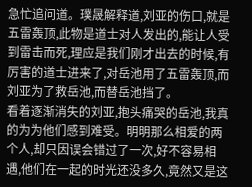急忙追问道。璞晟解释道,刘亚的伤口,就是五雷轰顶,此物是道士对人发出的,能让人受到雷击而死,理应是我们刚才出去的时候,有厉害的道士进来了,对岳池用了五雷轰顶,而刘亚为了救岳池,而替岳池挡了。
看着逐渐消失的刘亚,抱头痛哭的岳池,我真的为为他们感到难受。明明那么相爱的两个人,却只因误会错过了一次,好不容易相遇,他们在一起的时光还没多久,竟然又是这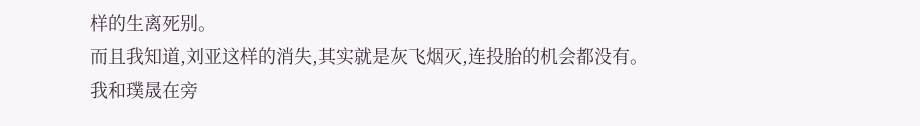样的生离死别。
而且我知道,刘亚这样的消失,其实就是灰飞烟灭,连投胎的机会都没有。
我和璞晟在旁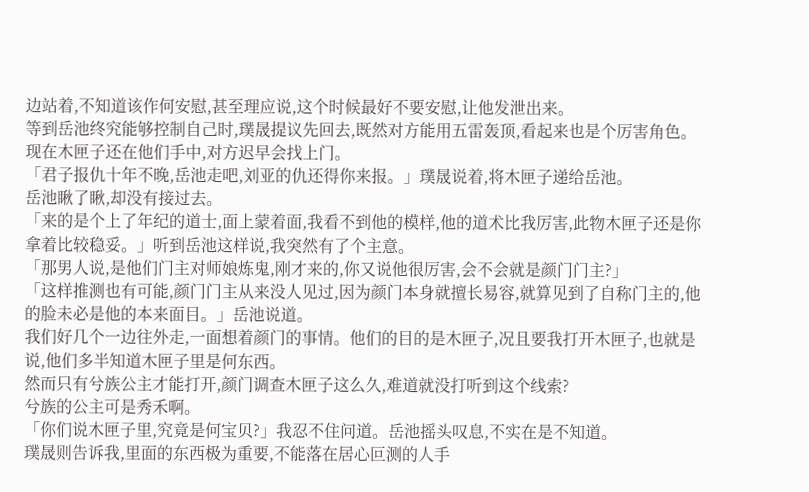边站着,不知道该作何安慰,甚至理应说,这个时候最好不要安慰,让他发泄出来。
等到岳池终究能够控制自己时,璞晟提议先回去,既然对方能用五雷轰顶,看起来也是个厉害角色。
现在木匣子还在他们手中,对方迟早会找上门。
「君子报仇十年不晚,岳池走吧,刘亚的仇还得你来报。」璞晟说着,将木匣子递给岳池。
岳池瞅了瞅,却没有接过去。
「来的是个上了年纪的道士,面上蒙着面,我看不到他的模样,他的道术比我厉害,此物木匣子还是你拿着比较稳妥。」听到岳池这样说,我突然有了个主意。
「那男人说,是他们门主对师娘炼鬼,刚才来的,你又说他很厉害,会不会就是颜门门主?」
「这样推测也有可能,颜门门主从来没人见过,因为颜门本身就擅长易容,就算见到了自称门主的,他的脸未必是他的本来面目。」岳池说道。
我们好几个一边往外走,一面想着颜门的事情。他们的目的是木匣子,况且要我打开木匣子,也就是说,他们多半知道木匣子里是何东西。
然而只有兮族公主才能打开,颜门调查木匣子这么久,难道就没打听到这个线索?
兮族的公主可是秀禾啊。
「你们说木匣子里,究竟是何宝贝?」我忍不住问道。岳池摇头叹息,不实在是不知道。
璞晟则告诉我,里面的东西极为重要,不能落在居心叵测的人手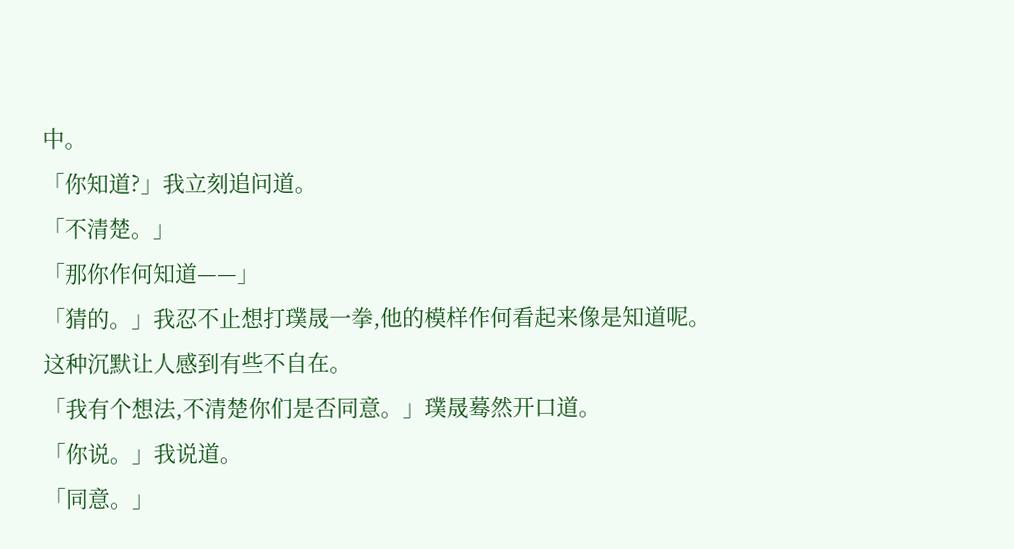中。
「你知道?」我立刻追问道。
「不清楚。」
「那你作何知道——」
「猜的。」我忍不止想打璞晟一拳,他的模样作何看起来像是知道呢。
这种沉默让人感到有些不自在。
「我有个想法,不清楚你们是否同意。」璞晟蓦然开口道。
「你说。」我说道。
「同意。」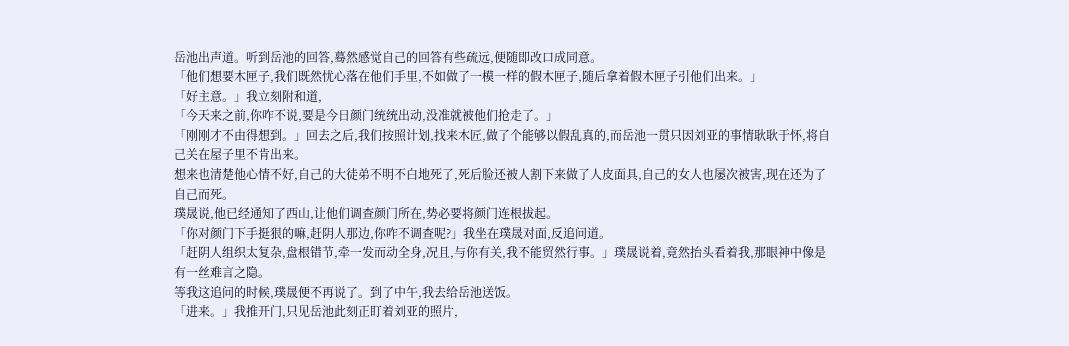岳池出声道。听到岳池的回答,蓦然感觉自己的回答有些疏远,便随即改口成同意。
「他们想要木匣子,我们既然忧心落在他们手里,不如做了一模一样的假木匣子,随后拿着假木匣子引他们出来。」
「好主意。」我立刻附和道,
「今天来之前,你咋不说,要是今日颜门统统出动,没准就被他们抢走了。」
「刚刚才不由得想到。」回去之后,我们按照计划,找来木匠,做了个能够以假乱真的,而岳池一贯只因刘亚的事情耿耿于怀,将自己关在屋子里不肯出来。
想来也清楚他心情不好,自己的大徒弟不明不白地死了,死后脸还被人割下来做了人皮面具,自己的女人也屡次被害,现在还为了自己而死。
璞晟说,他已经通知了西山,让他们调查颜门所在,势必要将颜门连根拔起。
「你对颜门下手挺狠的嘛,赶阴人那边,你咋不调查呢?」我坐在璞晟对面,反追问道。
「赶阴人组织太复杂,盘根错节,牵一发而动全身,况且,与你有关,我不能贸然行事。」璞晟说着,竟然抬头看着我,那眼神中像是有一丝难言之隐。
等我这追问的时候,璞晟便不再说了。到了中午,我去给岳池送饭。
「进来。」我推开门,只见岳池此刻正盯着刘亚的照片,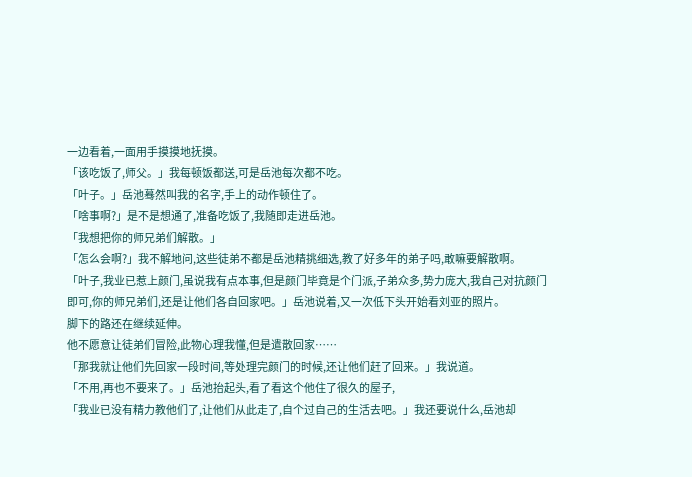一边看着,一面用手摸摸地抚摸。
「该吃饭了,师父。」我每顿饭都送,可是岳池每次都不吃。
「叶子。」岳池蓦然叫我的名字,手上的动作顿住了。
「啥事啊?」是不是想通了,准备吃饭了,我随即走进岳池。
「我想把你的师兄弟们解散。」
「怎么会啊?」我不解地问,这些徒弟不都是岳池精挑细选,教了好多年的弟子吗,敢嘛要解散啊。
「叶子,我业已惹上颜门,虽说我有点本事,但是颜门毕竟是个门派,子弟众多,势力庞大,我自己对抗颜门即可,你的师兄弟们,还是让他们各自回家吧。」岳池说着,又一次低下头开始看刘亚的照片。
脚下的路还在继续延伸。
他不愿意让徒弟们冒险,此物心理我懂,但是遣散回家……
「那我就让他们先回家一段时间,等处理完颜门的时候,还让他们赶了回来。」我说道。
「不用,再也不要来了。」岳池抬起头,看了看这个他住了很久的屋子,
「我业已没有精力教他们了,让他们从此走了,自个过自己的生活去吧。」我还要说什么,岳池却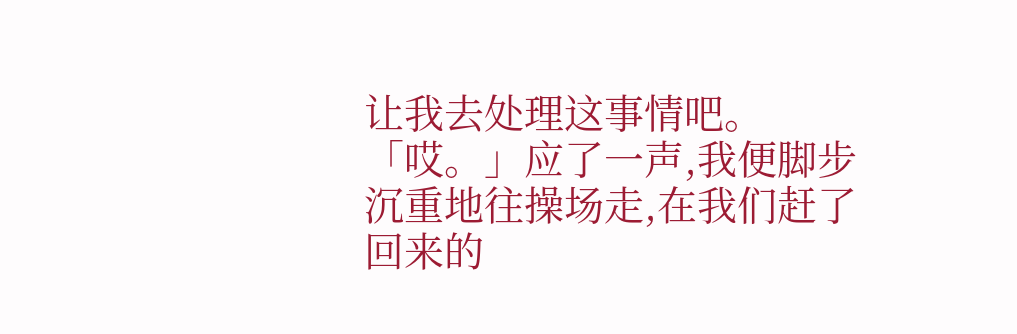让我去处理这事情吧。
「哎。」应了一声,我便脚步沉重地往操场走,在我们赶了回来的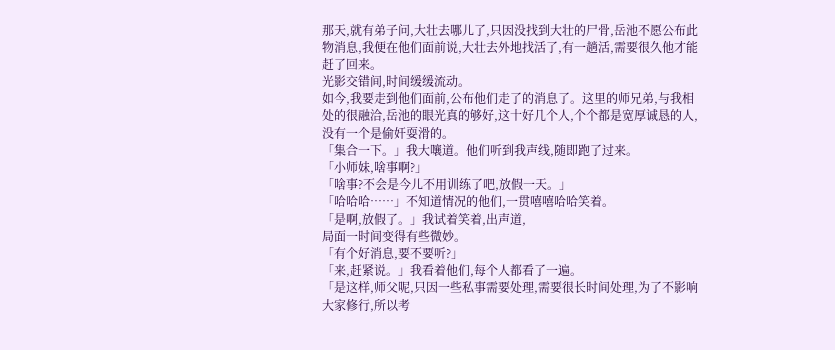那天,就有弟子问,大壮去哪儿了,只因没找到大壮的尸骨,岳池不愿公布此物消息,我便在他们面前说,大壮去外地找活了,有一趟活,需要很久他才能赶了回来。
光影交错间,时间缓缓流动。
如今,我要走到他们面前,公布他们走了的消息了。这里的师兄弟,与我相处的很融洽,岳池的眼光真的够好,这十好几个人,个个都是宽厚诚恳的人,没有一个是偷奸耍滑的。
「集合一下。」我大嚷道。他们听到我声线,随即跑了过来。
「小师妹,啥事啊?」
「啥事?不会是今儿不用训练了吧,放假一天。」
「哈哈哈……」不知道情况的他们,一贯嘻嘻哈哈笑着。
「是啊,放假了。」我试着笑着,出声道,
局面一时间变得有些微妙。
「有个好消息,要不要听?」
「来,赶紧说。」我看着他们,每个人都看了一遍。
「是这样,师父呢,只因一些私事需要处理,需要很长时间处理,为了不影响大家修行,所以考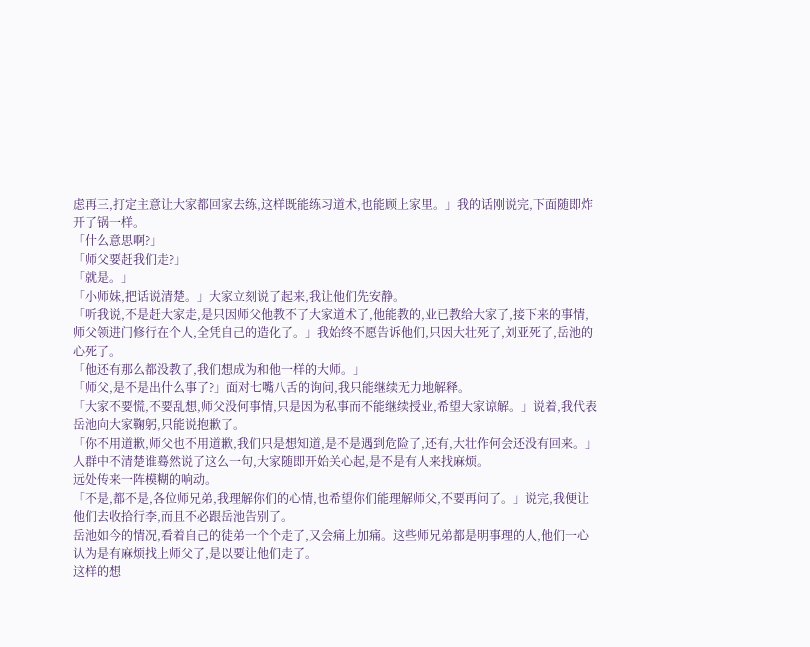虑再三,打定主意让大家都回家去练,这样既能练习道术,也能顾上家里。」我的话刚说完,下面随即炸开了锅一样。
「什么意思啊?」
「师父要赶我们走?」
「就是。」
「小师妹,把话说清楚。」大家立刻说了起来,我让他们先安静。
「听我说,不是赶大家走,是只因师父他教不了大家道术了,他能教的,业已教给大家了,接下来的事情,师父领进门修行在个人,全凭自己的造化了。」我始终不愿告诉他们,只因大壮死了,刘亚死了,岳池的心死了。
「他还有那么都没教了,我们想成为和他一样的大师。」
「师父,是不是出什么事了?」面对七嘴八舌的询问,我只能继续无力地解释。
「大家不要慌,不要乱想,师父没何事情,只是因为私事而不能继续授业,希望大家谅解。」说着,我代表岳池向大家鞠躬,只能说抱歉了。
「你不用道歉,师父也不用道歉,我们只是想知道,是不是遇到危险了,还有,大壮作何会还没有回来。」人群中不清楚谁蓦然说了这么一句,大家随即开始关心起,是不是有人来找麻烦。
远处传来一阵模糊的响动。
「不是,都不是,各位师兄弟,我理解你们的心情,也希望你们能理解师父,不要再问了。」说完,我便让他们去收拾行李,而且不必跟岳池告别了。
岳池如今的情况,看着自己的徒弟一个个走了,又会痛上加痛。这些师兄弟都是明事理的人,他们一心认为是有麻烦找上师父了,是以要让他们走了。
这样的想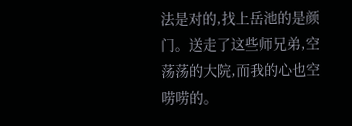法是对的,找上岳池的是颜门。送走了这些师兄弟,空荡荡的大院,而我的心也空唠唠的。